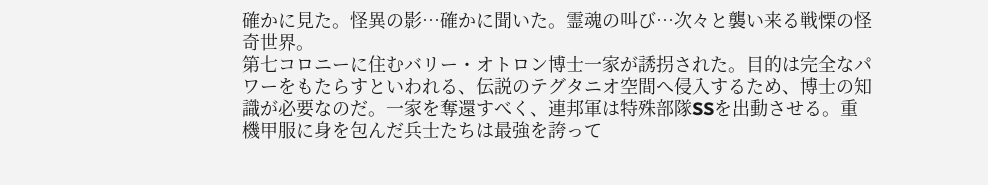確かに見た。怪異の影…確かに聞いた。霊魂の叫び…次々と襲い来る戦慄の怪奇世界。
第七コロニーに住むバリー・オトロン博士一家が誘拐された。目的は完全なパワーをもたらすといわれる、伝説のテグタニオ空間へ侵入するため、博士の知識が必要なのだ。一家を奪還すべく、連邦軍は特殊部隊SSを出動させる。重機甲服に身を包んだ兵士たちは最強を誇って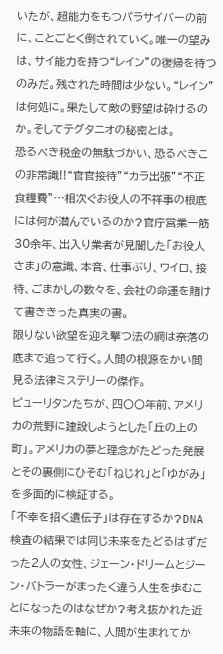いたが、超能力をもつパラサイバーの前に、ことごとく倒されていく。唯一の望みは、サイ能力を持つ“レイン”の復帰を待つのみだ。残された時間は少ない。“レイン”は何処に。果たして敵の野望は砕けるのか。そしてテグタニオの秘密とは。
恐るべき税金の無駄づかい、恐るべきこの非常識!!“官官接待”“カラ出張”“不正食糧費”…相次ぐお役人の不祥事の根底には何が潜んでいるのか?官庁営業一筋30余年、出入り業者が見聞した「お役人さま」の意識、本音、仕事ぶり、ワイロ、接待、ごまかしの数々を、会社の命運を賭けて書ききった真実の書。
限りない欲望を迎え撃つ法の網は奈落の底まで追って行く。人間の根源をかい間見る法律ミステリーの傑作。
ピューリタンたちが、四〇〇年前、アメリカの荒野に建設しようとした「丘の上の町」。アメリカの夢と理念がたどった発展とその裏側にひそむ「ねじれ」と「ゆがみ」を多面的に検証する。
「不幸を招く遺伝子」は存在するか?DNA検査の結果では同じ未来をたどるはずだった2人の女性、ジェーン・ドリームとジーン・バトラーがまったく違う人生を歩むことになったのはなぜか?考え抜かれた近未来の物語を軸に、人間が生まれてか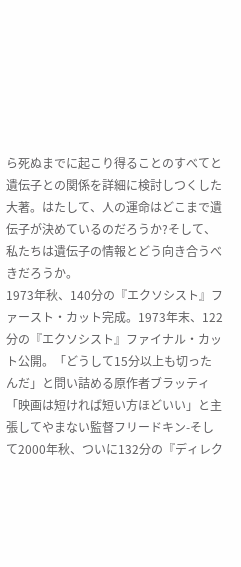ら死ぬまでに起こり得ることのすべてと遺伝子との関係を詳細に検討しつくした大著。はたして、人の運命はどこまで遺伝子が決めているのだろうか?そして、私たちは遺伝子の情報とどう向き合うべきだろうか。
1973年秋、140分の『エクソシスト』ファースト・カット完成。1973年末、122分の『エクソシスト』ファイナル・カット公開。「どうして15分以上も切ったんだ」と問い詰める原作者ブラッティ「映画は短ければ短い方ほどいい」と主張してやまない監督フリードキン-そして2000年秋、ついに132分の『ディレク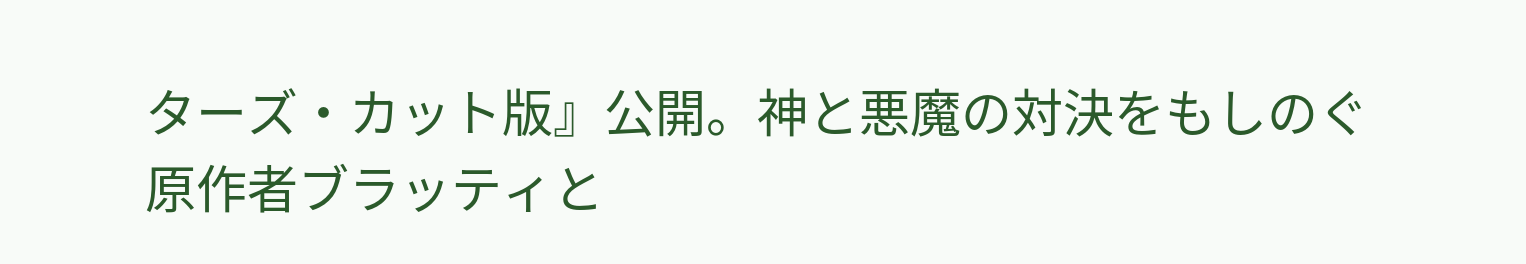ターズ・カット版』公開。神と悪魔の対決をもしのぐ原作者ブラッティと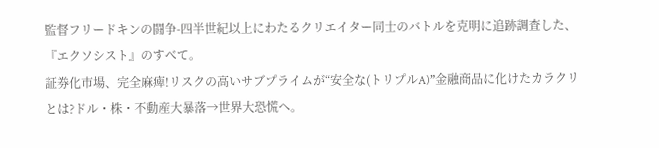監督フリードキンの闘争-四半世紀以上にわたるクリエイター同士のバトルを克明に追跡調査した、『エクソシスト』のすべて。
証券化市場、完全麻痺!リスクの高いサブプライムが“安全な(トリプルA)”金融商品に化けたカラクリとは?ドル・株・不動産大暴落→世界大恐慌へ。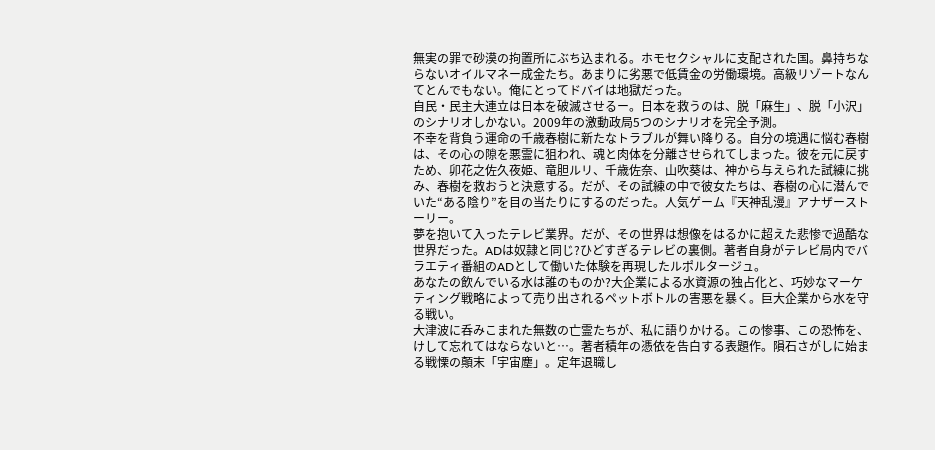無実の罪で砂漠の拘置所にぶち込まれる。ホモセクシャルに支配された国。鼻持ちならないオイルマネー成金たち。あまりに劣悪で低賃金の労働環境。高級リゾートなんてとんでもない。俺にとってドバイは地獄だった。
自民・民主大連立は日本を破滅させるー。日本を救うのは、脱「麻生」、脱「小沢」のシナリオしかない。2009年の激動政局5つのシナリオを完全予測。
不幸を背負う運命の千歳春樹に新たなトラブルが舞い降りる。自分の境遇に悩む春樹は、その心の隙を悪霊に狙われ、魂と肉体を分離させられてしまった。彼を元に戻すため、卯花之佐久夜姫、竜胆ルリ、千歳佐奈、山吹葵は、神から与えられた試練に挑み、春樹を救おうと決意する。だが、その試練の中で彼女たちは、春樹の心に潜んでいた“ある陰り”を目の当たりにするのだった。人気ゲーム『天神乱漫』アナザーストーリー。
夢を抱いて入ったテレビ業界。だが、その世界は想像をはるかに超えた悲惨で過酷な世界だった。ADは奴隷と同じ?ひどすぎるテレビの裏側。著者自身がテレビ局内でバラエティ番組のADとして働いた体験を再現したルポルタージュ。
あなたの飲んでいる水は誰のものか?大企業による水資源の独占化と、巧妙なマーケティング戦略によって売り出されるペットボトルの害悪を暴く。巨大企業から水を守る戦い。
大津波に呑みこまれた無数の亡霊たちが、私に語りかける。この惨事、この恐怖を、けして忘れてはならないと…。著者積年の憑依を告白する表題作。隕石さがしに始まる戦慄の顛末「宇宙塵」。定年退職し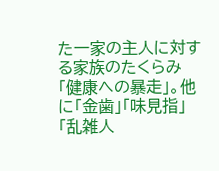た一家の主人に対する家族のたくらみ「健康への暴走」。他に「金歯」「味見指」「乱雑人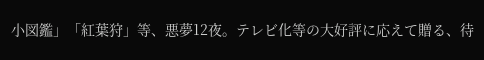小図鑑」「紅葉狩」等、悪夢12夜。テレビ化等の大好評に応えて贈る、待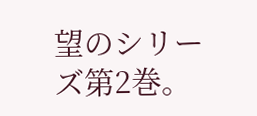望のシリーズ第2巻。